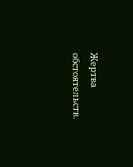Жертва обстоятельств.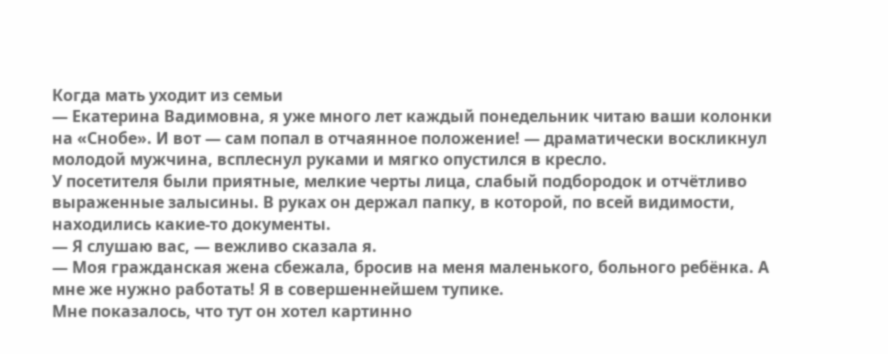Когда мать уходит из семьи
— Екатерина Вадимовна, я уже много лет каждый понедельник читаю ваши колонки на «Снобе». И вот — сам попал в отчаянное положение! — драматически воскликнул молодой мужчина, всплеснул руками и мягко опустился в кресло.
У посетителя были приятные, мелкие черты лица, слабый подбородок и отчётливо выраженные залысины. В руках он держал папку, в которой, по всей видимости, находились какие-то документы.
— Я слушаю вас, — вежливо сказала я.
— Моя гражданская жена сбежала, бросив на меня маленького, больного ребёнка. А мне же нужно работать! Я в совершеннейшем тупике.
Мне показалось, что тут он хотел картинно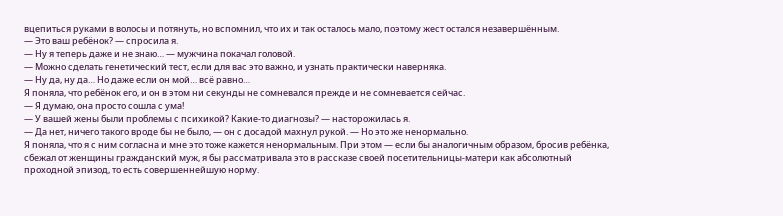вцепиться руками в волосы и потянуть, но вспомнил, что их и так осталось мало, поэтому жест остался незавершённым.
— Это ваш ребёнок? — спросила я.
— Ну я теперь даже и не знаю… — мужчина покачал головой.
— Можно сделать генетический тест, если для вас это важно, и узнать практически наверняка.
— Ну да, ну да… Но даже если он мой… всё равно…
Я поняла, что ребёнок его, и он в этом ни секунды не сомневался прежде и не сомневается сейчас.
— Я думаю, она просто сошла с ума!
— У вашей жены были проблемы с психикой? Какие-то диагнозы? — насторожилась я.
— Да нет, ничего такого вроде бы не было, — он с досадой махнул рукой. — Но это же ненормально.
Я поняла, что я с ним согласна и мне это тоже кажется ненормальным. При этом — если бы аналогичным образом, бросив ребёнка, сбежал от женщины гражданский муж, я бы рассматривала это в рассказе своей посетительницы-матери как абсолютный проходной эпизод, то есть совершеннейшую норму.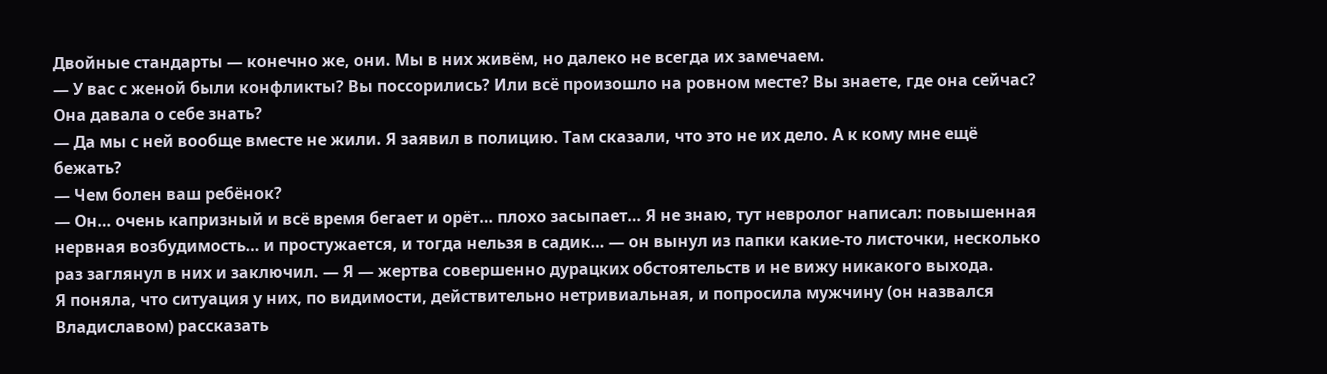Двойные стандарты — конечно же, они. Мы в них живём, но далеко не всегда их замечаем.
— У вас с женой были конфликты? Вы поссорились? Или всё произошло на ровном месте? Вы знаете, где она сейчас? Она давала о себе знать?
— Да мы с ней вообще вместе не жили. Я заявил в полицию. Там сказали, что это не их дело. А к кому мне ещё бежать?
— Чем болен ваш ребёнок?
— Он… очень капризный и всё время бегает и орёт… плохо засыпает… Я не знаю, тут невролог написал: повышенная нервная возбудимость… и простужается, и тогда нельзя в садик… — он вынул из папки какие-то листочки, несколько раз заглянул в них и заключил. — Я — жертва совершенно дурацких обстоятельств и не вижу никакого выхода.
Я поняла, что ситуация у них, по видимости, действительно нетривиальная, и попросила мужчину (он назвался Владиславом) рассказать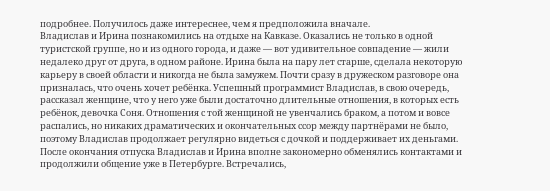подробнее. Получилось даже интереснее, чем я предположила вначале.
Владислав и Ирина познакомились на отдыхе на Кавказе. Оказались не только в одной туристской группе, но и из одного города, и даже — вот удивительное совпадение — жили недалеко друг от друга, в одном районе. Ирина была на пару лет старше, сделала некоторую карьеру в своей области и никогда не была замужем. Почти сразу в дружеском разговоре она призналась, что очень хочет ребёнка. Успешный программист Владислав, в свою очередь, рассказал женщине, что у него уже были достаточно длительные отношения, в которых есть ребёнок, девочка Соня. Отношения с той женщиной не увенчались браком, а потом и вовсе распались, но никаких драматических и окончательных ссор между партнёрами не было, поэтому Владислав продолжает регулярно видеться с дочкой и поддерживает их деньгами.
После окончания отпуска Владислав и Ирина вполне закономерно обменялись контактами и продолжили общение уже в Петербурге. Встречались,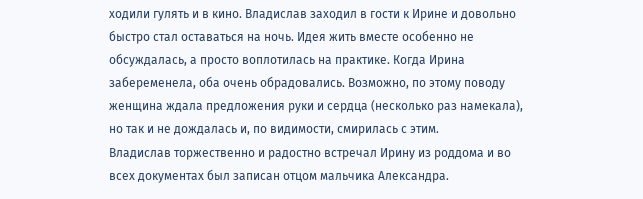ходили гулять и в кино. Владислав заходил в гости к Ирине и довольно быстро стал оставаться на ночь. Идея жить вместе особенно не обсуждалась, а просто воплотилась на практике. Когда Ирина забеременела, оба очень обрадовались. Возможно, по этому поводу женщина ждала предложения руки и сердца (несколько раз намекала), но так и не дождалась и, по видимости, смирилась с этим.
Владислав торжественно и радостно встречал Ирину из роддома и во всех документах был записан отцом мальчика Александра.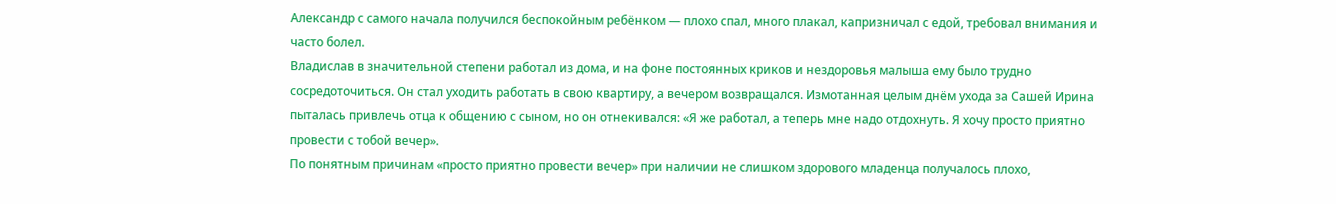Александр с самого начала получился беспокойным ребёнком — плохо спал, много плакал, капризничал с едой, требовал внимания и часто болел.
Владислав в значительной степени работал из дома, и на фоне постоянных криков и нездоровья малыша ему было трудно сосредоточиться. Он стал уходить работать в свою квартиру, а вечером возвращался. Измотанная целым днём ухода за Сашей Ирина пыталась привлечь отца к общению с сыном, но он отнекивался: «Я же работал, а теперь мне надо отдохнуть. Я хочу просто приятно провести с тобой вечер».
По понятным причинам «просто приятно провести вечер» при наличии не слишком здорового младенца получалось плохо,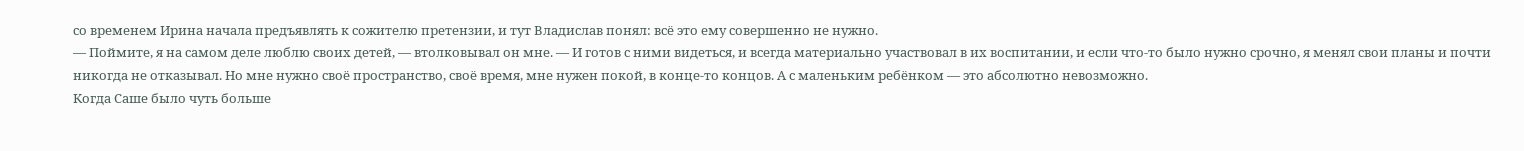со временем Ирина начала предъявлять к сожителю претензии, и тут Владислав понял: всё это ему совершенно не нужно.
— Поймите, я на самом деле люблю своих детей, — втолковывал он мне. — И готов с ними видеться, и всегда материально участвовал в их воспитании, и если что-то было нужно срочно, я менял свои планы и почти никогда не отказывал. Но мне нужно своё пространство, своё время, мне нужен покой, в конце-то концов. А с маленьким ребёнком — это абсолютно невозможно.
Когда Саше было чуть больше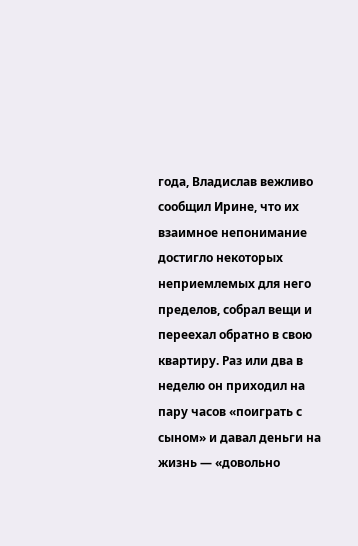года, Владислав вежливо сообщил Ирине, что их взаимное непонимание достигло некоторых неприемлемых для него пределов, собрал вещи и переехал обратно в свою квартиру. Раз или два в неделю он приходил на пару часов «поиграть с сыном» и давал деньги на жизнь — «довольно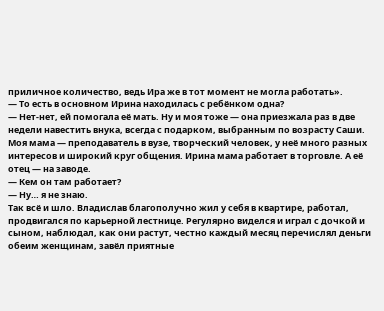приличное количество, ведь Ира же в тот момент не могла работать».
— То есть в основном Ирина находилась с ребёнком одна?
— Нет-нет, ей помогала её мать. Ну и моя тоже — она приезжала раз в две недели навестить внука, всегда с подарком, выбранным по возрасту Саши. Моя мама — преподаватель в вузе, творческий человек, у неё много разных интересов и широкий круг общения. Ирина мама работает в торговле. А её отец — на заводе.
— Кем он там работает?
— Ну… я не знаю.
Так всё и шло. Владислав благополучно жил у себя в квартире, работал, продвигался по карьерной лестнице. Регулярно виделся и играл с дочкой и сыном, наблюдал, как они растут, честно каждый месяц перечислял деньги обеим женщинам, завёл приятные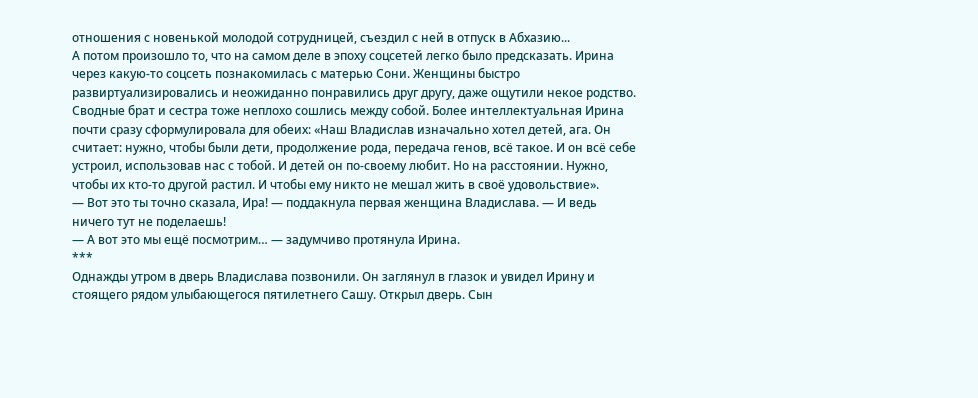отношения с новенькой молодой сотрудницей, съездил с ней в отпуск в Абхазию...
А потом произошло то, что на самом деле в эпоху соцсетей легко было предсказать. Ирина через какую-то соцсеть познакомилась с матерью Сони. Женщины быстро развиртуализировались и неожиданно понравились друг другу, даже ощутили некое родство. Сводные брат и сестра тоже неплохо сошлись между собой. Более интеллектуальная Ирина почти сразу сформулировала для обеих: «Наш Владислав изначально хотел детей, ага. Он считает: нужно, чтобы были дети, продолжение рода, передача генов, всё такое. И он всё себе устроил, использовав нас с тобой. И детей он по-своему любит. Но на расстоянии. Нужно, чтобы их кто-то другой растил. И чтобы ему никто не мешал жить в своё удовольствие».
— Вот это ты точно сказала, Ира! — поддакнула первая женщина Владислава. — И ведь ничего тут не поделаешь!
— А вот это мы ещё посмотрим… — задумчиво протянула Ирина.
***
Однажды утром в дверь Владислава позвонили. Он заглянул в глазок и увидел Ирину и стоящего рядом улыбающегося пятилетнего Сашу. Открыл дверь. Сын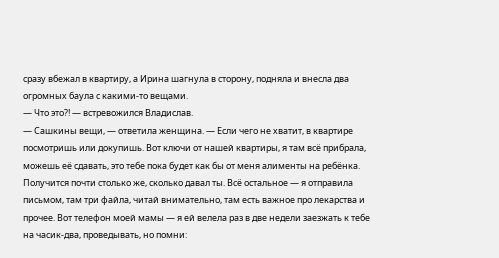сразу вбежал в квартиру, а Ирина шагнула в сторону, подняла и внесла два огромных баула с какими-то вещами.
— Что это?! — встревожился Владислав.
— Сашкины вещи, — ответила женщина. — Если чего не хватит, в квартире посмотришь или докупишь. Вот ключи от нашей квартиры, я там всё прибрала, можешь её сдавать, это тебе пока будет как бы от меня алименты на ребёнка. Получится почти столько же, сколько давал ты. Всё остальное — я отправила письмом, там три файла, читай внимательно, там есть важное про лекарства и прочее. Вот телефон моей мамы — я ей велела раз в две недели заезжать к тебе на часик-два, проведывать, но помни: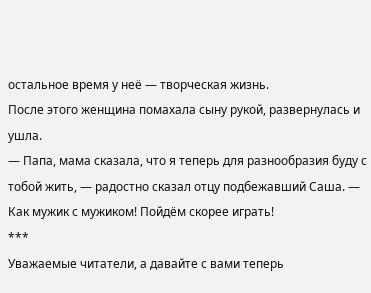остальное время у неё — творческая жизнь.
После этого женщина помахала сыну рукой, развернулась и ушла.
— Папа, мама сказала, что я теперь для разнообразия буду с тобой жить, — радостно сказал отцу подбежавший Саша. — Как мужик с мужиком! Пойдём скорее играть!
***
Уважаемые читатели, а давайте с вами теперь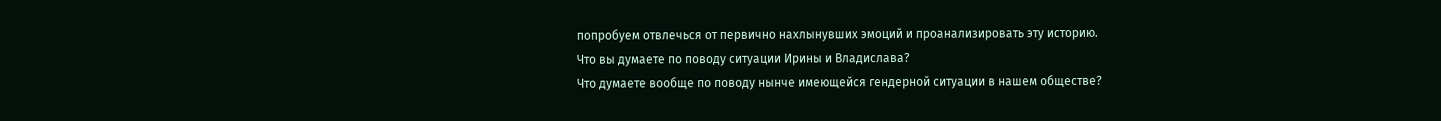попробуем отвлечься от первично нахлынувших эмоций и проанализировать эту историю.
Что вы думаете по поводу ситуации Ирины и Владислава?
Что думаете вообще по поводу нынче имеющейся гендерной ситуации в нашем обществе?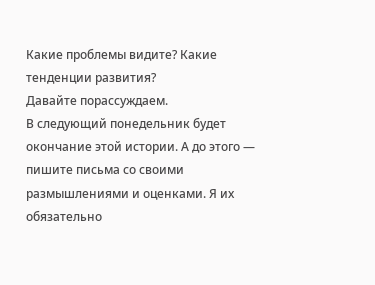Какие проблемы видите? Какие тенденции развития?
Давайте порассуждаем.
В следующий понедельник будет окончание этой истории. А до этого — пишите письма со своими размышлениями и оценками. Я их обязательно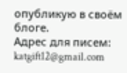опубликую в своём блоге.
Адрес для писем: katgift12@gmail.com